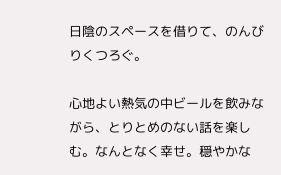日陰のスペースを借りて、のんびりくつろぐ。

心地よい熱気の中ビールを飲みながら、とりとめのない話を楽しむ。なんとなく幸せ。穏やかな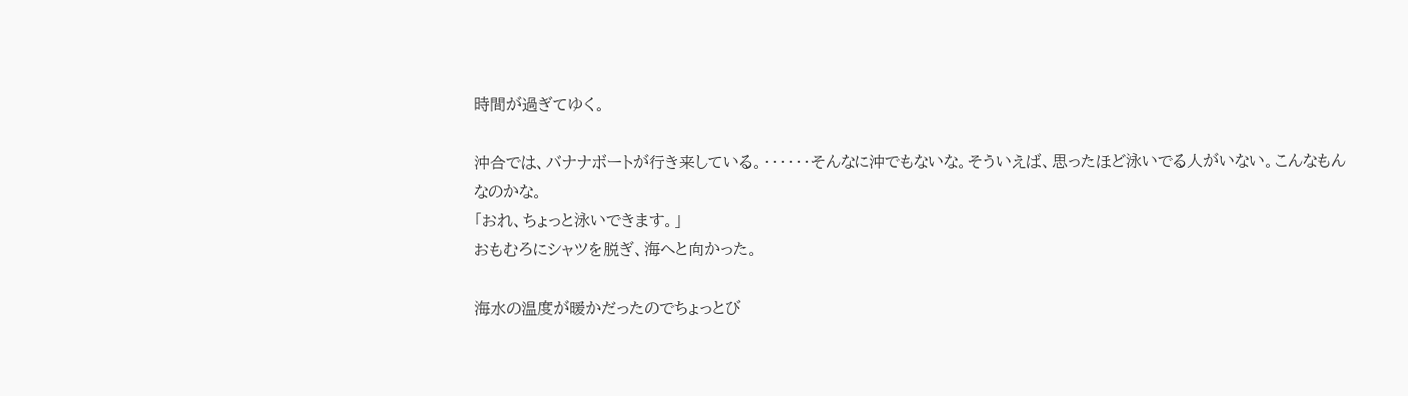時間が過ぎてゆく。

沖合では、バナナボートが行き来している。・・・・・・そんなに沖でもないな。そういえば、思ったほど泳いでる人がいない。こんなもんなのかな。
「おれ、ちょっと泳いできます。」
おもむろにシャツを脱ぎ、海へと向かった。

海水の温度が暖かだったのでちょっとび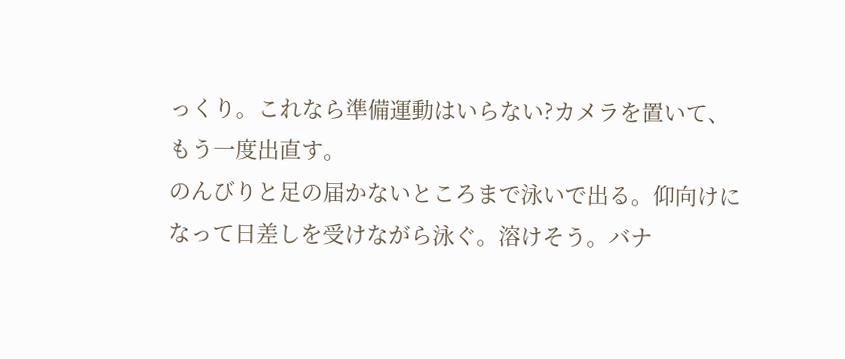っくり。これなら準備運動はいらない?カメラを置いて、もう一度出直す。
のんびりと足の届かないところまで泳いで出る。仰向けになって日差しを受けながら泳ぐ。溶けそう。バナ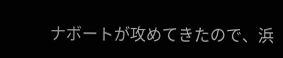ナボートが攻めてきたので、浜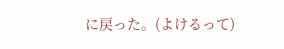に戻った。(よけるって)